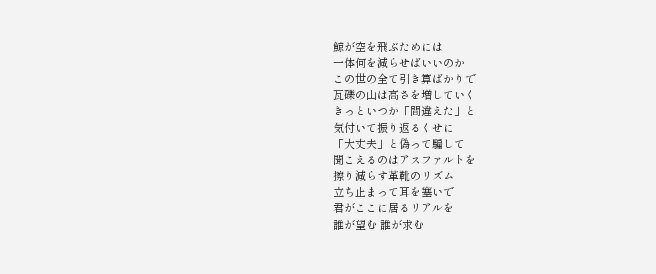鯨が空を飛ぶためには
一体何を減らせばいいのか
この世の全て引き算ばかりで
瓦礫の山は高さを増していく
きっといつか「間違えた」と
気付いて振り返るくせに
「大丈夫」と偽って騙して
聞こえるのはアスファルトを
擦り減らす革靴のリズム
立ち止まって耳を塞いで
君がここに居るリアルを
誰が望む 誰が求む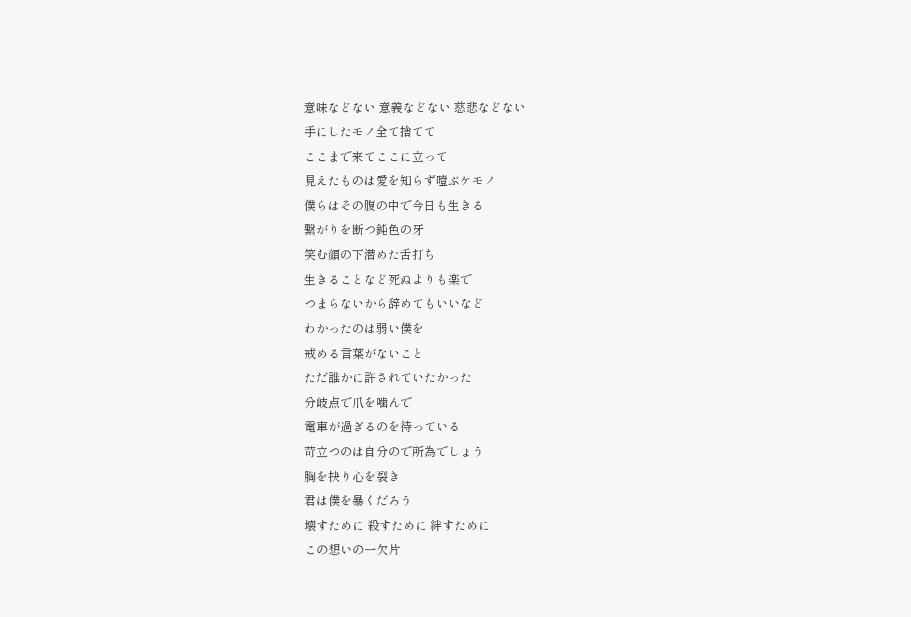意味などない 意義などない 慈悲などない
手にしたモノ全て捨てて
ここまで来てここに立って
見えたものは愛を知らず噎ぶケモノ
僕らはその腹の中で今日も生きる
繋がりを断つ鈍色の牙
笑む顔の下潜めた舌打ち
生きることなど死ぬよりも楽で
つまらないから辞めてもいいなど
わかったのは弱い僕を
戒める言葉がないこと
ただ誰かに許されていたかった
分岐点で爪を噛んで
電車が過ぎるのを待っている
苛立つのは自分ので所為でしょう
胸を抉り心を裂き
君は僕を暴くだろう
壊すために 殺すために 絆すために
この想いの一欠片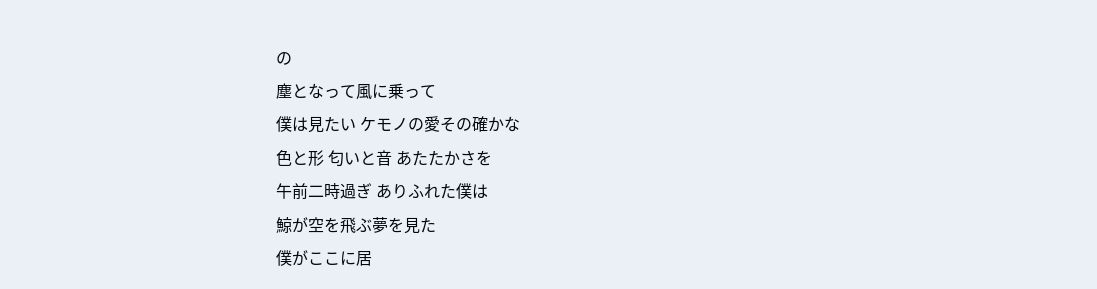の
塵となって風に乗って
僕は見たい ケモノの愛その確かな
色と形 匂いと音 あたたかさを
午前二時過ぎ ありふれた僕は
鯨が空を飛ぶ夢を見た
僕がここに居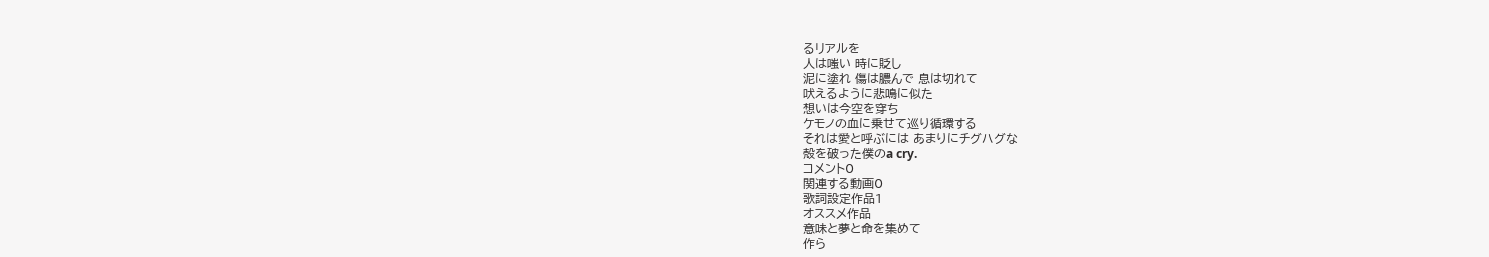るリアルを
人は嗤い 時に貶し
泥に塗れ 傷は膿んで 息は切れて
吠えるように悲鳴に似た
想いは今空を穿ち
ケモノの血に乗せて巡り循環する
それは愛と呼ぶには あまりにチグハグな
殻を破った僕のa cry.
コメント0
関連する動画0
歌詞設定作品1
オススメ作品
意味と夢と命を集めて
作ら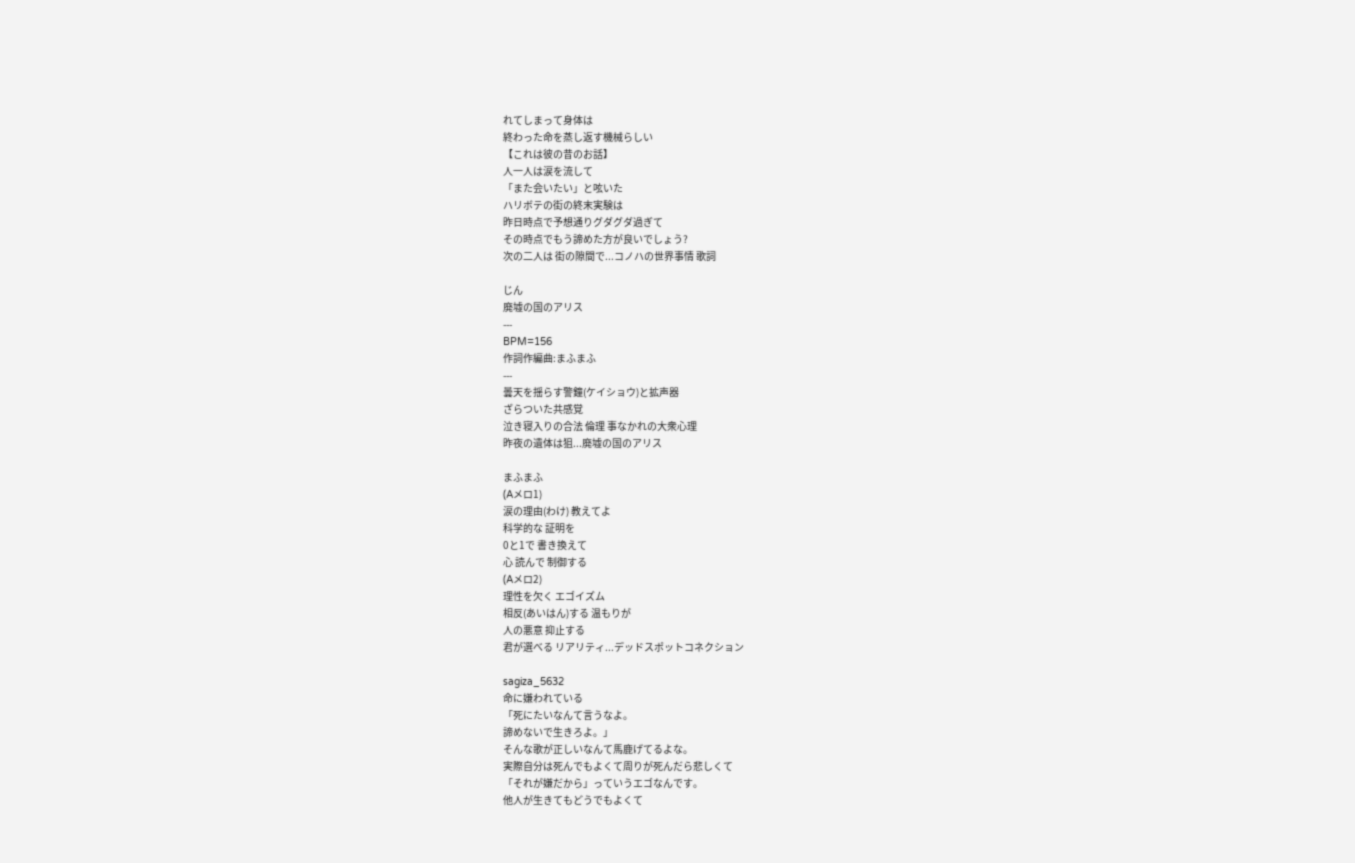れてしまって身体は
終わった命を蒸し返す機械らしい
【これは彼の昔のお話】
人一人は涙を流して
「また会いたい」と呟いた
ハリボテの街の終末実験は
昨日時点で予想通りグダグダ過ぎて
その時点でもう諦めた方が良いでしょう?
次の二人は 街の隙間で...コノハの世界事情 歌詞

じん
廃墟の国のアリス
---
BPM=156
作詞作編曲:まふまふ
---
曇天を揺らす警鐘(ケイショウ)と拡声器
ざらついた共感覚
泣き寝入りの合法 倫理 事なかれの大衆心理
昨夜の遺体は狙...廃墟の国のアリス

まふまふ
(Aメロ1)
涙の理由(わけ) 教えてよ
科学的な 証明を
0と1で 書き換えて
心 読んで 制御する
(Aメロ2)
理性を欠く エゴイズム
相反(あいはん)する 温もりが
人の悪意 抑止する
君が選べる リアリティ...デッドスポットコネクション

sagiza_5632
命に嫌われている
「死にたいなんて言うなよ。
諦めないで生きろよ。」
そんな歌が正しいなんて馬鹿げてるよな。
実際自分は死んでもよくて周りが死んだら悲しくて
「それが嫌だから」っていうエゴなんです。
他人が生きてもどうでもよくて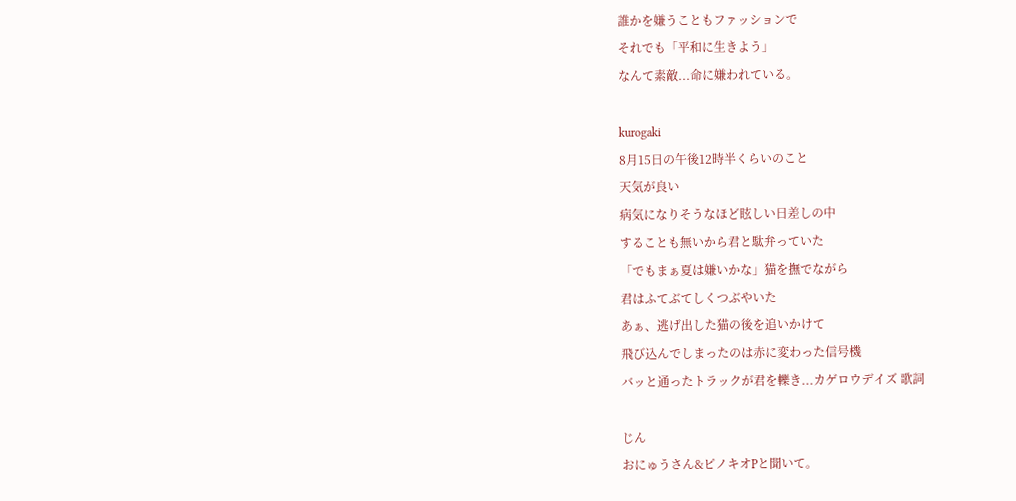誰かを嫌うこともファッションで
それでも「平和に生きよう」
なんて素敵...命に嫌われている。

kurogaki
8月15日の午後12時半くらいのこと
天気が良い
病気になりそうなほど眩しい日差しの中
することも無いから君と駄弁っていた
「でもまぁ夏は嫌いかな」猫を撫でながら
君はふてぶてしくつぶやいた
あぁ、逃げ出した猫の後を追いかけて
飛び込んでしまったのは赤に変わった信号機
バッと通ったトラックが君を轢き...カゲロウデイズ 歌詞

じん
おにゅうさん&ピノキオPと聞いて。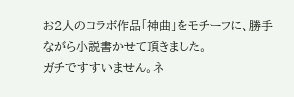お2人のコラボ作品「神曲」をモチーフに、勝手ながら小説書かせて頂きました。
ガチですすいません。ネ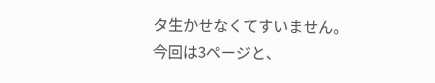タ生かせなくてすいません。
今回は3ページと、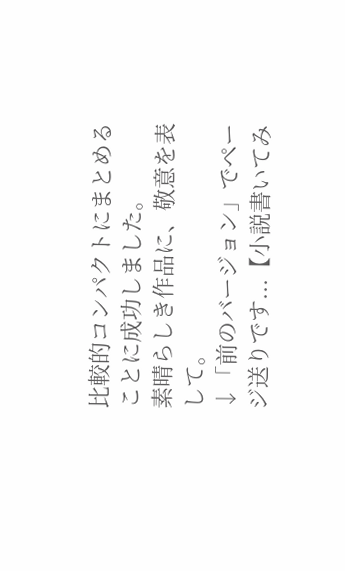比較的コンパクトにまとめることに成功しました。
素晴らしき作品に、敬意を表して。
↓「前のバージョン」でページ送りです...【小説書いてみ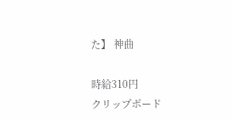た】 神曲

時給310円
クリップボード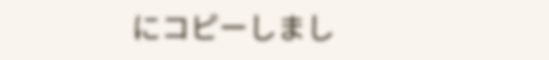にコピーしまし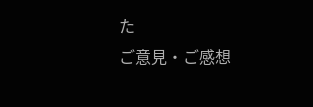た
ご意見・ご感想